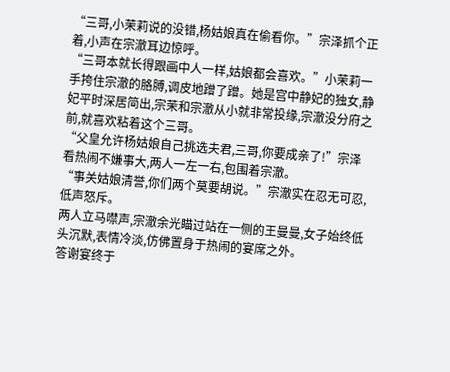“三哥,小茉莉说的没错,杨姑娘真在偷看你。”宗泽抓个正着,小声在宗澈耳边惊呼。
“三哥本就长得跟画中人一样,姑娘都会喜欢。”小茉莉一手挎住宗澈的胳膊,调皮地蹭了蹭。她是宫中静妃的独女,静妃平时深居简出,宗茉和宗澈从小就非常投缘,宗澈没分府之前,就喜欢粘着这个三哥。
“父皇允许杨姑娘自己挑选夫君,三哥,你要成亲了!”宗泽看热闹不嫌事大,两人一左一右,包围着宗澈。
“事关姑娘清誉,你们两个莫要胡说。”宗澈实在忍无可忍,低声怒斥。
两人立马噤声,宗澈余光瞄过站在一侧的王曼曼,女子始终低头沉默,表情冷淡,仿佛置身于热闹的宴席之外。
答谢宴终于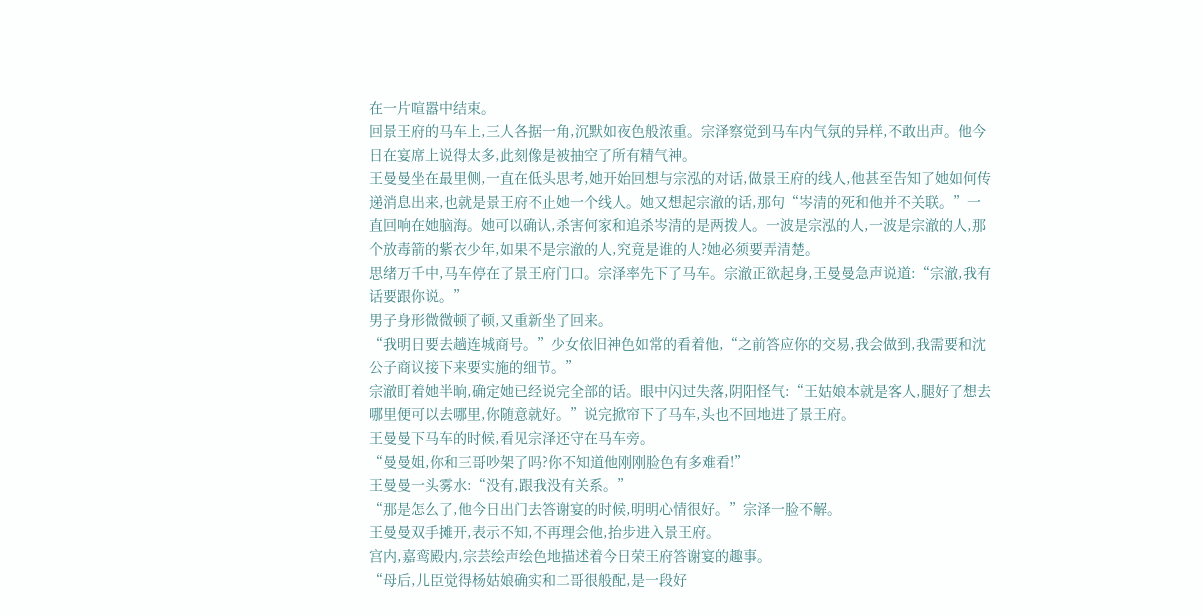在一片喧嚣中结束。
回景王府的马车上,三人各据一角,沉默如夜色般浓重。宗泽察觉到马车内气氛的异样,不敢出声。他今日在宴席上说得太多,此刻像是被抽空了所有精气神。
王曼曼坐在最里侧,一直在低头思考,她开始回想与宗泓的对话,做景王府的线人,他甚至告知了她如何传递消息出来,也就是景王府不止她一个线人。她又想起宗澈的话,那句“岑清的死和他并不关联。”一直回响在她脑海。她可以确认,杀害何家和追杀岑清的是两拨人。一波是宗泓的人,一波是宗澈的人,那个放毒箭的紫衣少年,如果不是宗澈的人,究竟是谁的人?她必须要弄清楚。
思绪万千中,马车停在了景王府门口。宗泽率先下了马车。宗澈正欲起身,王曼曼急声说道:“宗澈,我有话要跟你说。”
男子身形微微顿了顿,又重新坐了回来。
“我明日要去趟连城商号。”少女依旧神色如常的看着他,“之前答应你的交易,我会做到,我需要和沈公子商议接下来要实施的细节。”
宗澈盯着她半晌,确定她已经说完全部的话。眼中闪过失落,阴阳怪气:“王姑娘本就是客人,腿好了想去哪里便可以去哪里,你随意就好。”说完掀帘下了马车,头也不回地进了景王府。
王曼曼下马车的时候,看见宗泽还守在马车旁。
“曼曼姐,你和三哥吵架了吗?你不知道他刚刚脸色有多难看!”
王曼曼一头雾水:“没有,跟我没有关系。”
“那是怎么了,他今日出门去答谢宴的时候,明明心情很好。”宗泽一脸不解。
王曼曼双手摊开,表示不知,不再理会他,抬步进入景王府。
宫内,嘉鸾殿内,宗芸绘声绘色地描述着今日荣王府答谢宴的趣事。
“母后,儿臣觉得杨姑娘确实和二哥很般配,是一段好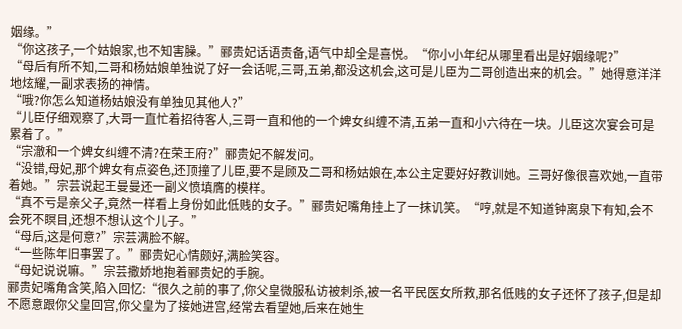姻缘。”
“你这孩子,一个姑娘家,也不知害臊。”郦贵妃话语责备,语气中却全是喜悦。“你小小年纪从哪里看出是好姻缘呢?”
“母后有所不知,二哥和杨姑娘单独说了好一会话呢,三哥,五弟,都没这机会,这可是儿臣为二哥创造出来的机会。”她得意洋洋地炫耀,一副求表扬的神情。
“哦?你怎么知道杨姑娘没有单独见其他人?”
“儿臣仔细观察了,大哥一直忙着招待客人,三哥一直和他的一个婢女纠缠不清,五弟一直和小六待在一块。儿臣这次宴会可是累着了。”
“宗澈和一个婢女纠缠不清?在荣王府?”郦贵妃不解发问。
“没错,母妃,那个婢女有点姿色,还顶撞了儿臣,要不是顾及二哥和杨姑娘在,本公主定要好好教训她。三哥好像很喜欢她,一直带着她。”宗芸说起王曼曼还一副义愤填膺的模样。
“真不亏是亲父子,竟然一样看上身份如此低贱的女子。”郦贵妃嘴角挂上了一抹讥笑。“哼,就是不知道钟离泉下有知,会不会死不瞑目,还想不想认这个儿子。”
“母后,这是何意?”宗芸满脸不解。
“一些陈年旧事罢了。”郦贵妃心情颇好,满脸笑容。
“母妃说说嘛。”宗芸撒娇地抱着郦贵妃的手腕。
郦贵妃嘴角含笑,陷入回忆:“很久之前的事了,你父皇微服私访被刺杀,被一名平民医女所救,那名低贱的女子还怀了孩子,但是却不愿意跟你父皇回宫,你父皇为了接她进宫,经常去看望她,后来在她生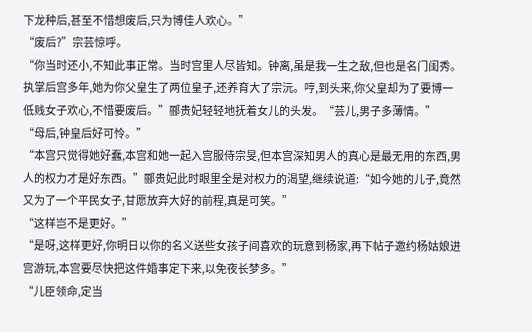下龙种后,甚至不惜想废后,只为博佳人欢心。”
“废后?”宗芸惊呼。
“你当时还小,不知此事正常。当时宫里人尽皆知。钟离,虽是我一生之敌,但也是名门闺秀。执掌后宫多年,她为你父皇生了两位皇子,还养育大了宗沅。哼,到头来,你父皇却为了要博一低贱女子欢心,不惜要废后。”郦贵妃轻轻地抚着女儿的头发。“芸儿,男子多薄情。”
“母后,钟皇后好可怜。”
“本宫只觉得她好蠢,本宫和她一起入宫服侍宗旻,但本宫深知男人的真心是最无用的东西,男人的权力才是好东西。”郦贵妃此时眼里全是对权力的渴望,继续说道:“如今她的儿子,竟然又为了一个平民女子,甘愿放弃大好的前程,真是可笑。”
“这样岂不是更好。”
“是呀,这样更好,你明日以你的名义送些女孩子间喜欢的玩意到杨家,再下帖子邀约杨姑娘进宫游玩,本宫要尽快把这件婚事定下来,以免夜长梦多。”
“儿臣领命,定当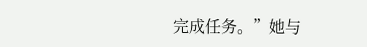完成任务。”她与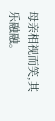母亲相视而笑,其乐融融。